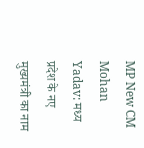MP New CM Mohan Yadav: मध्य प्रदेश के नए मुख्यमंत्री का नाम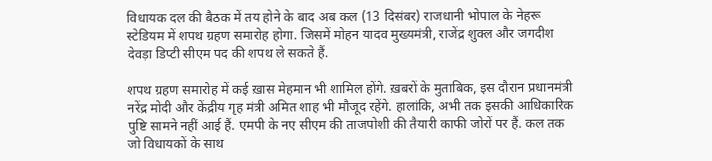विधायक दल की बैठक में तय होने के बाद अब कल (13 दिसंबर) राजधानी भोपाल के नेहरू स्टेडियम में शपथ ग्रहण समारोह होगा. जिसमें मोहन यादव मुख्यमंत्री, राजेंद्र शुक्ल और जगदीश देवड़ा डिप्टी सीएम पद की शपथ ले सकते हैं.

शपथ ग्रहण समारोह में कई ख़ास मेहमान भी शामिल होंगे. ख़बरों के मुताबिक, इस दौरान प्रधानमंत्री नरेंद्र मोदी और केंद्रीय गृह मंत्री अमित शाह भी मौजूद रहेंगे. हालांकि, अभी तक इसकी आधिकारिक पुष्टि सामने नहीं आई हैं. एमपी के नए सीएम की ताजपोशी की तैयारी काफी जोरों पर हैं. कल तक जो विधायकों के साथ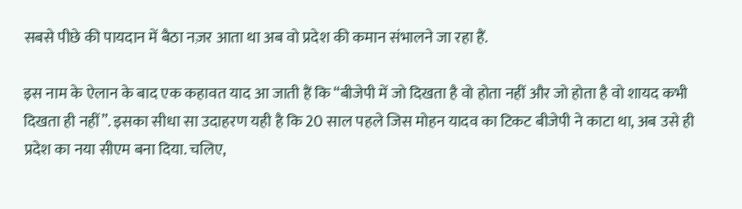सबसे पीछे की पायदान में बैठा नज़र आता था अब वो प्रदेश की कमान संभालने जा रहा हैं.

इस नाम के ऐलान के बाद एक कहावत याद आ जाती हैं कि “बीजेपी में जो दिखता है वो होता नहीं और जो होता है वो शायद कभी दिखता ही नहीं”. इसका सीधा सा उदाहरण यही है कि 20 साल पहले जिस मोहन यादव का टिकट बीजेपी ने काटा था, अब उसे ही प्रदेश का नया सीएम बना दिया. चलिए,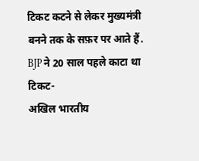टिकट कटने से लेकर मुख्यमंत्री बनने तक के सफ़र पर आते हैं.
BJP ने 20 साल पहले काटा था टिकट-
अखिल भारतीय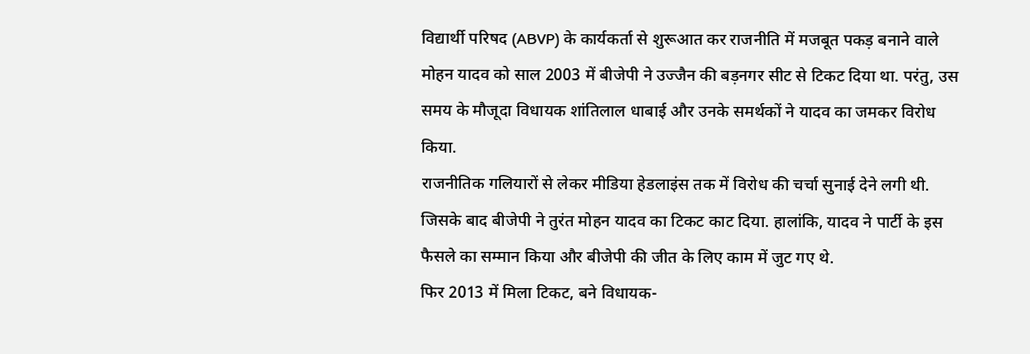विद्यार्थी परिषद (ABVP) के कार्यकर्ता से शुरूआत कर राजनीति में मजबूत पकड़ बनाने वाले मोहन यादव को साल 2003 में बीजेपी ने उज्जैन की बड़नगर सीट से टिकट दिया था. परंतु, उस समय के मौजूदा विधायक शांतिलाल धाबाई और उनके समर्थकों ने यादव का जमकर विरोध किया.
राजनीतिक गलियारों से लेकर मीडिया हेडलाइंस तक में विरोध की चर्चा सुनाई देने लगी थी. जिसके बाद बीजेपी ने तुरंत मोहन यादव का टिकट काट दिया. हालांकि, यादव ने पार्टी के इस फैसले का सम्मान किया और बीजेपी की जीत के लिए काम में जुट गए थे.
फिर 2013 में मिला टिकट, बने विधायक-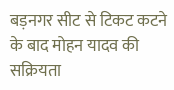बड़नगर सीट से टिकट कटने के बाद मोहन यादव की सक्रियता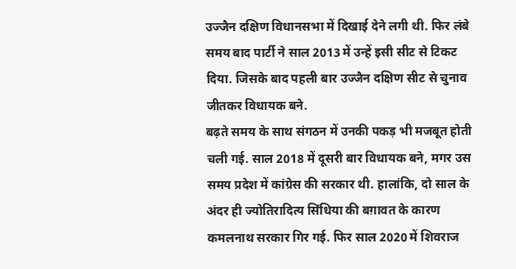उज्जैन दक्षिण विधानसभा में दिखाई देने लगी थी. फिर लंबे समय बाद पार्टी ने साल 2013 में उन्हें इसी सीट से टिकट दिया. जिसके बाद पहली बार उज्जैन दक्षिण सीट से चुनाव जीतकर विधायक बने.
बढ़ते समय के साथ संगठन में उनकी पकड़ भी मजबूत होती चली गई. साल 2018 में दूसरी बार विधायक बने, मगर उस समय प्रदेश में कांग्रेस की सरकार थी. हालांकि, दो साल के अंदर ही ज्योतिरादित्य सिंधिया की बग़ावत के कारण कमलनाथ सरकार गिर गई. फिर साल 2020 में शिवराज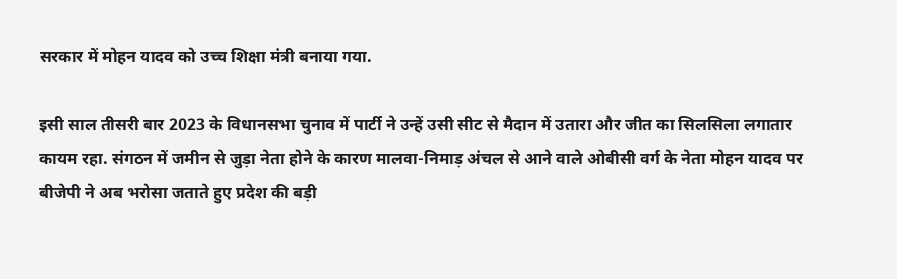सरकार में मोहन यादव को उच्च शिक्षा मंत्री बनाया गया.

इसी साल तीसरी बार 2023 के विधानसभा चुनाव में पार्टी ने उन्हें उसी सीट से मैदान में उतारा और जीत का सिलसिला लगातार कायम रहा. संगठन में जमीन से जुड़ा नेता होने के कारण मालवा-निमाड़ अंचल से आने वाले ओबीसी वर्ग के नेता मोहन यादव पर बीजेपी ने अब भरोसा जताते हुए प्रदेश की बड़ी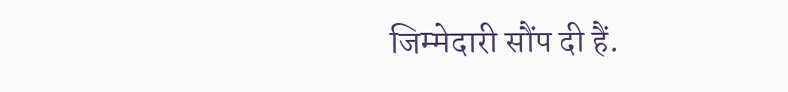जिम्मेदारी सौंप दी हैं.